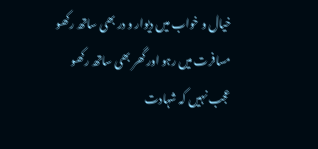خیال و خواب میں دیوار و در بھی ساتھ رکھو
مسافرت میں رہو اور گھر بھی ساتھ رکھو
عجب نہیں کہ شہادت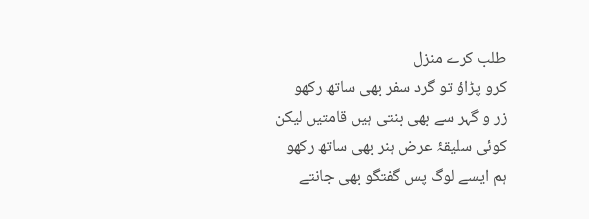طلب کرے منزل
کرو پڑاؤ تو گرد سفر بھی ساتھ رکھو
زر و گہر سے بھی بنتی ہیں قامتیں لیکن
کوئی سلیقۂ عرض ہنر بھی ساتھ رکھو
ہم ایسے لوگ پس گفتگو بھی جانتے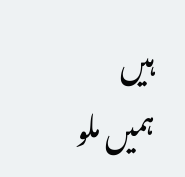ہیں
ہمیں ملو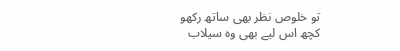تو خلوص نظر بھی ساتھ رکھو
کچھ اس لیے بھی وہ سیلاب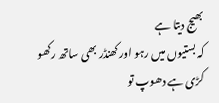بھیج دیتا ہے
کہ بستیوں میں رہو اور کھنڈر بھی ساتھ رکھو
کڑی ہے دھوپ تو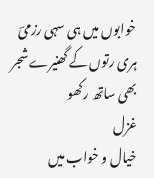خوابوں میں ہی سہی رزمیؔ
ہری رتوں کے گھنیرے شجر بھی ساتھ رکھو
غزل
خیال و خواب میں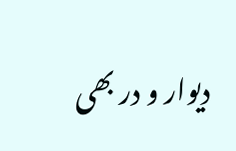دیوار و در بھی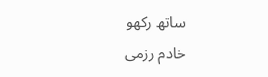ساتھ رکھو
خادم رزمی